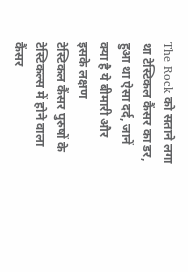The Rock को सताने लगा था टेस्टिकल कैंसर का डर, हुआ था ऐसा दर्द, जानें क्या है ये बीमारी और इसके लक्षण
टेस्टिकल कैंसर पुरुषों के टेस्टिकल्स में होने वाला कैंसर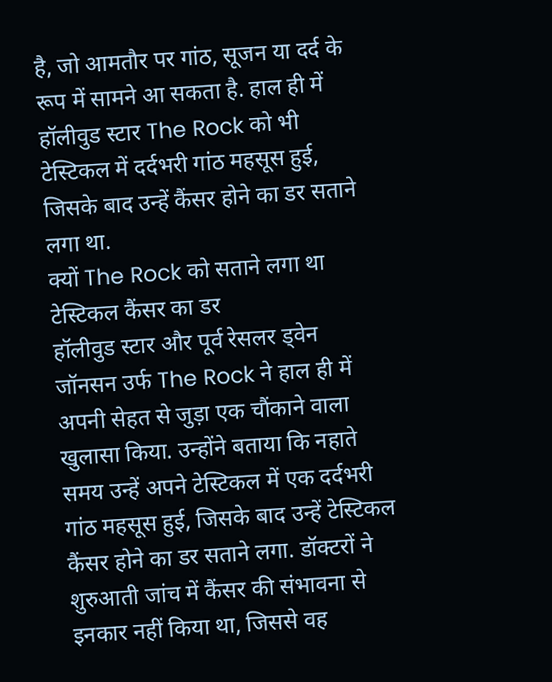है, जो आमतौर पर गांठ, सूजन या दर्द के रूप में सामने आ सकता है. हाल ही में हॉलीवुड स्टार The Rock को भी टेस्टिकल में दर्दभरी गांठ महसूस हुई, जिसके बाद उन्हें कैंसर होने का डर सताने लगा था.
क्यों The Rock को सताने लगा था टेस्टिकल कैंसर का डर
हॉलीवुड स्टार और पूर्व रेसलर ड्वेन जॉनसन उर्फ The Rock ने हाल ही में अपनी सेहत से जुड़ा एक चौंकाने वाला खुलासा किया. उन्होंने बताया कि नहाते समय उन्हें अपने टेस्टिकल में एक दर्दभरी गांठ महसूस हुई, जिसके बाद उन्हें टेस्टिकल कैंसर होने का डर सताने लगा. डॉक्टरों ने शुरुआती जांच में कैंसर की संभावना से इनकार नहीं किया था, जिससे वह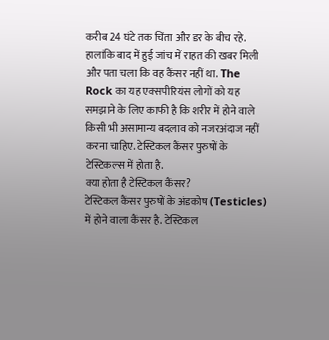करीब 24 घंटे तक चिंता और डर के बीच रहे.
हालांकि बाद में हुई जांच में राहत की खबर मिली और पता चला कि वह कैंसर नहीं था. The Rock का यह एक्सपीरियंस लोगों को यह समझाने के लिए काफी है कि शरीर में होने वाले किसी भी असामान्य बदलाव को नजरअंदाज नहीं करना चाहिए. टेस्टिकल कैंसर पुरुषों के टेस्टिकल्स में होता है.
क्या होता है टेस्टिकल कैंसर?
टेस्टिकल कैंसर पुरुषों के अंडकोष (Testicles) में होने वाला कैंसर है. टेस्टिकल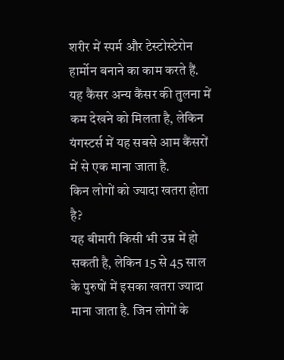शरीर में स्पर्म और टेस्टोस्टेरोन हार्मोन बनाने का काम करते हैं. यह कैंसर अन्य कैंसर की तुलना में कम देखने को मिलता है, लेकिन यंगस्टर्स में यह सबसे आम कैंसरों में से एक माना जाता है.
किन लोगों को ज्यादा खतरा होता है?
यह बीमारी किसी भी उम्र में हो सकती है, लेकिन 15 से 45 साल के पुरुषों में इसका खतरा ज्यादा माना जाता है. जिन लोगों के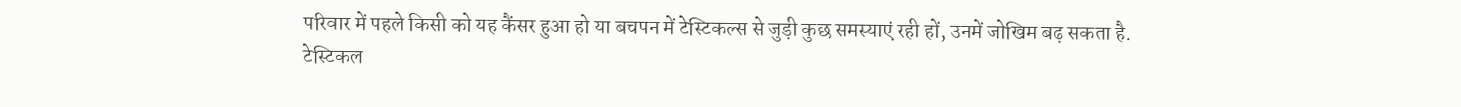परिवार में पहले किसी को यह कैंसर हुआ हो या बचपन में टेस्टिकल्स से जुड़ी कुछ समस्याएं रही हों, उनमें जोखिम बढ़ सकता है.
टेस्टिकल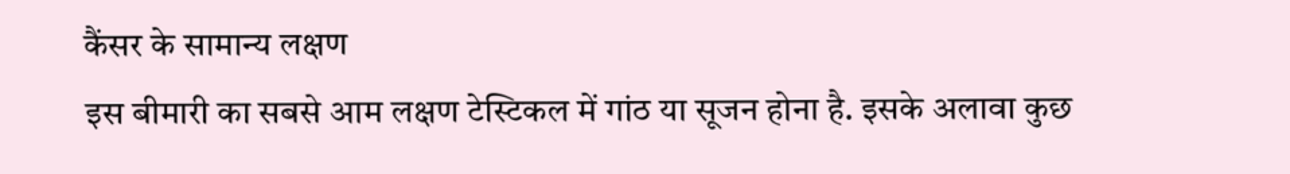कैंसर के सामान्य लक्षण
इस बीमारी का सबसे आम लक्षण टेस्टिकल में गांठ या सूजन होना है. इसके अलावा कुछ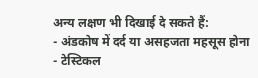अन्य लक्षण भी दिखाई दे सकते हैं:
- अंडकोष में दर्द या असहजता महसूस होना
- टेस्टिकल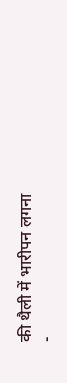की थैली में भारीपन लगना
-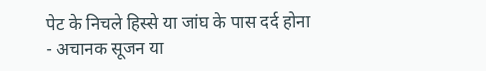पेट के निचले हिस्से या जांघ के पास दर्द होना
- अचानक सूजन या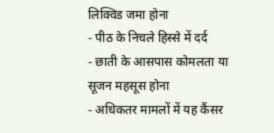लिक्विड जमा होना
- पीठ के निचले हिस्से में दर्द
- छाती के आसपास कोमलता या सूजन महसूस होना
- अधिकतर मामलों में यह कैंसर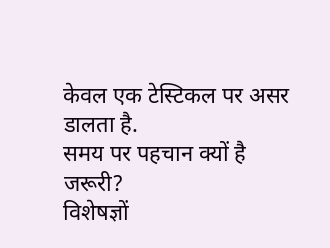केवल एक टेस्टिकल पर असर डालता है.
समय पर पहचान क्यों है जरूरी?
विशेषज्ञों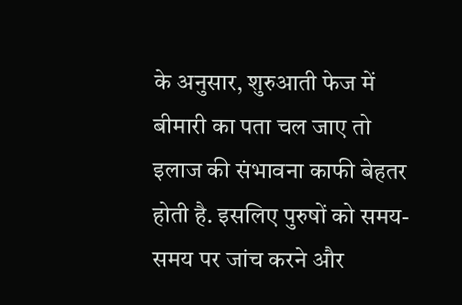के अनुसार, शुरुआती फेज में बीमारी का पता चल जाए तो इलाज की संभावना काफी बेहतर होती है. इसलिए पुरुषों को समय-समय पर जांच करने और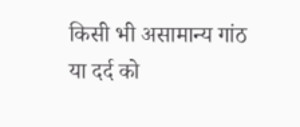किसी भी असामान्य गांठ या दर्द को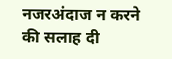नजरअंदाज न करने की सलाह दी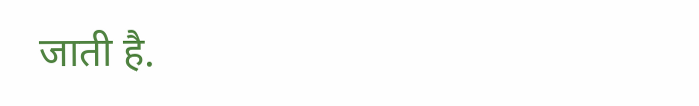जाती है.